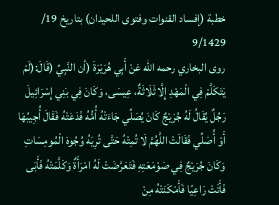خطبة (إفساد القنوات وفتوى اللحيدان) بتاريخ 19/ 9/1429
روى البخاري رحمه الله عَنْ أَبِي هُرَيْرَةَ (أن النَّبِيِّ (قَالَ:(لَمْ يَتَكَلَّمْ فِي الْمَهْدِ إِلَّا ثَلَاثَةٌ، عِيسَى، وَكَانَ فِي بَنِي إِسْرَائِيلَ رَجُلٌ يُقَالُ لَهُ جُرَيْجٌ كَانَ يُصَلِّي جَاءَتْهُ أُمُّهُ فَدَعَتْهُ فَقَالَ أُجِيبُهَا أَوْ أُصَلِّي فَقَالَتْ اللَّهُمَّ لَا تُمِتْهُ حَتَّى تُرِيَهُ وُجُوهَ الْمُومِسَاتِ وَكَانَ جُرَيْجٌ فِي صَوْمَعَتِهِ فَتَعَرَّضَتْ لَهُ امْرَأَةٌ وَكَلَّمَتْهُ فَأَبَى فَأَتَتْ رَاعِيًا فَأَمْكَنَتْهُ مِنْ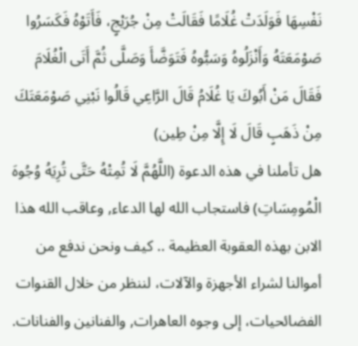نَفْسِهَا فَوَلَدَتْ غُلَامًا فَقَالَتْ مِنْ جُرَيْجٍ، فَأَتَوْهُ فَكَسَرُوا صَوْمَعَتَهُ وَأَنْزَلُوهُ وَسَبُّوهُ فَتَوَضَّأَ وَصَلَّى ثُمَّ أَتَى الْغُلَامَ فَقَالَ مَنْ أَبُوكَ يَا غُلَامُ قَالَ الرَّاعِي قَالُوا نَبْنِي صَوْمَعَتَكَ مِنْ ذَهَبٍ قَالَ لَا إِلَّا مِنْ طِين)
هل تأملنا في هذه الدعوة (اللَّهُمَّ لَا تُمِتْهُ حَتَّى تُرِيَهُ وُجُوهَ الْمُومِسَاتِ) فاستجاب الله لها الدعاء, وعاقب الله هذا الابن بهذه العقوبة العظيمة .. كيف ونحن ندفع من أموالنا لشراء الأجهزة والآلات، لننظر من خلال القنوات الفضائحيات، إلى وجوه العاهرات, والفنانين والفنانات.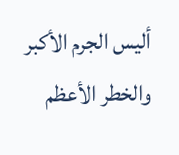أليس الجرم الأكبر والخطر الأعظم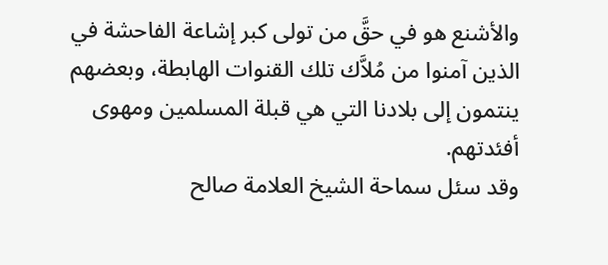والأشنع هو في حقَّ من تولى كبر إشاعة الفاحشة في الذين آمنوا من مُلاَّك تلك القنوات الهابطة، وبعضهم ينتمون إلى بلادنا التي هي قبلة المسلمين ومهوى أفئدتهم.
وقد سئل سماحة الشيخ العلامة صالح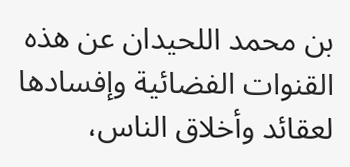بن محمد اللحيدان عن هذه القنوات الفضائية وإفسادها لعقائد وأخلاق الناس،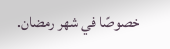خصوصًا في شهر رمضان.